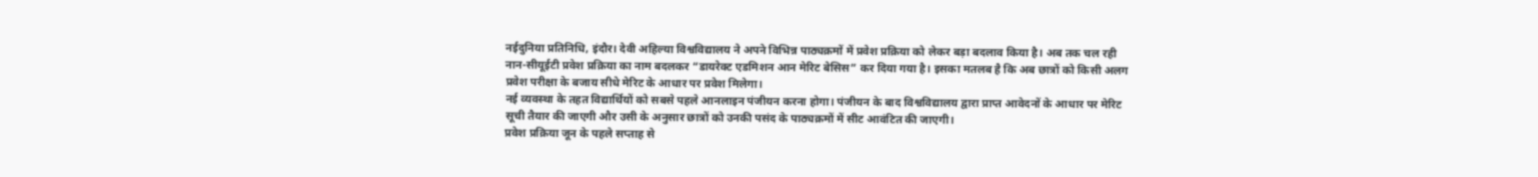नईदुनिया प्रतिनिधि, इंदौर। देवी अहिल्या विश्वविद्यालय ने अपने विभिन्न पाठ्यक्रमों में प्रवेश प्रक्रिया को लेकर बड़ा बदलाव किया है। अब तक चल रही नान-सीयूईटी प्रवेश प्रक्रिया का नाम बदलकर “डायरेक्ट एडमिशन आन मेरिट बेसिस” कर दिया गया है। इसका मतलब है कि अब छात्रों को किसी अलग प्रवेश परीक्षा के बजाय सीधे मेरिट के आधार पर प्रवेश मिलेगा।
नई व्यवस्था के तहत विद्यार्थियों को सबसे पहले आनलाइन पंजीयन करना होगा। पंजीयन के बाद विश्वविद्यालय द्वारा प्राप्त आवेदनों के आधार पर मेरिट सूची तैयार की जाएगी और उसी के अनुसार छात्रों को उनकी पसंद के पाठ्यक्रमों में सीट आवंटित की जाएगी।
प्रवेश प्रक्रिया जून के पहले सप्ताह से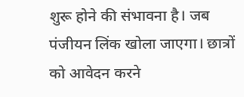शुरू होने की संभावना है। जब पंजीयन लिंक खोला जाएगा। छात्रों को आवेदन करने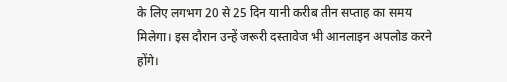के लिए लगभग 20 से 25 दिन यानी करीब तीन सप्ताह का समय मिलेगा। इस दौरान उन्हें जरूरी दस्तावेज भी आनलाइन अपलोड करने होंगे।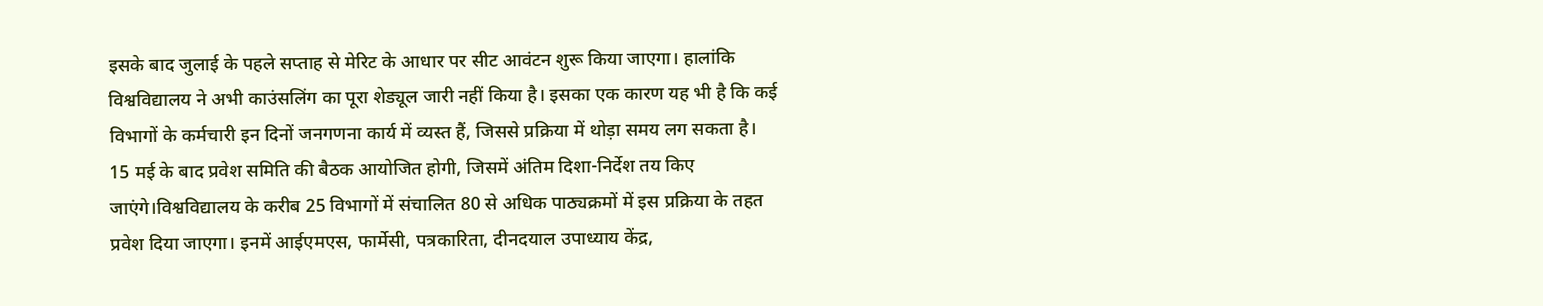इसके बाद जुलाई के पहले सप्ताह से मेरिट के आधार पर सीट आवंटन शुरू किया जाएगा। हालांकि विश्वविद्यालय ने अभी काउंसलिंग का पूरा शेड्यूल जारी नहीं किया है। इसका एक कारण यह भी है कि कई विभागों के कर्मचारी इन दिनों जनगणना कार्य में व्यस्त हैं, जिससे प्रक्रिया में थोड़ा समय लग सकता है।
15 मई के बाद प्रवेश समिति की बैठक आयोजित होगी, जिसमें अंतिम दिशा-निर्देश तय किए जाएंगे।विश्वविद्यालय के करीब 25 विभागों में संचालित 80 से अधिक पाठ्यक्रमों में इस प्रक्रिया के तहत प्रवेश दिया जाएगा। इनमें आईएमएस, फार्मेसी, पत्रकारिता, दीनदयाल उपाध्याय केंद्र,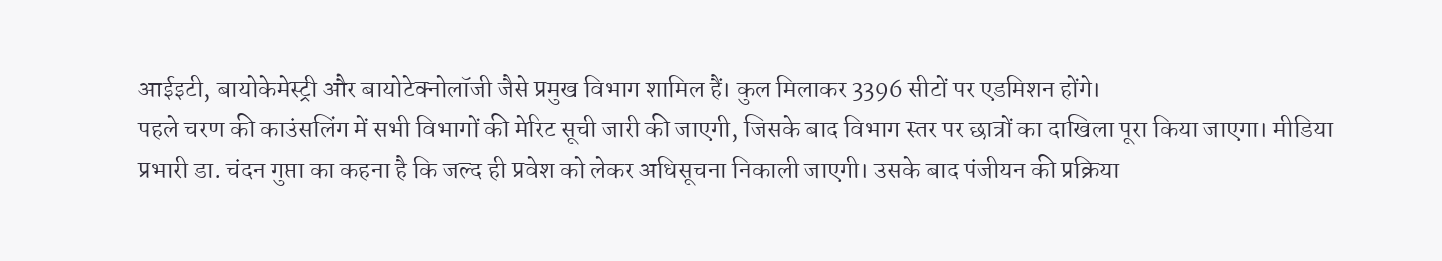आईइटी, बायोकेमेस्ट्री और बायोटेक्नोलॉजी जैसे प्रमुख विभाग शामिल हैं। कुल मिलाकर 3396 सीटों पर एडमिशन होंगे।
पहले चरण की काउंसलिंग में सभी विभागों की मेरिट सूची जारी की जाएगी, जिसके बाद विभाग स्तर पर छात्रों का दाखिला पूरा किया जाएगा। मीडिया प्रभारी डा. चंदन गुप्ता का कहना है कि जल्द ही प्रवेश को लेकर अधिसूचना निकाली जाएगी। उसके बाद पंजीयन की प्रक्रिया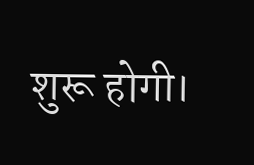शुरू होगी।